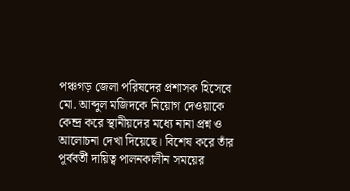পঞ্চগড় জেলা পরিষদের প্রশাসক হিসেবে মো. আব্দুল মজিদকে নিয়োগ দেওয়াকে কেন্দ্র করে স্থানীয়দের মধ্যে নানা প্রশ্ন ও আলোচনা দেখা দিয়েছে। বিশেষ করে তাঁর পূর্ববর্তী দায়িত্ব পালনকালীন সময়ের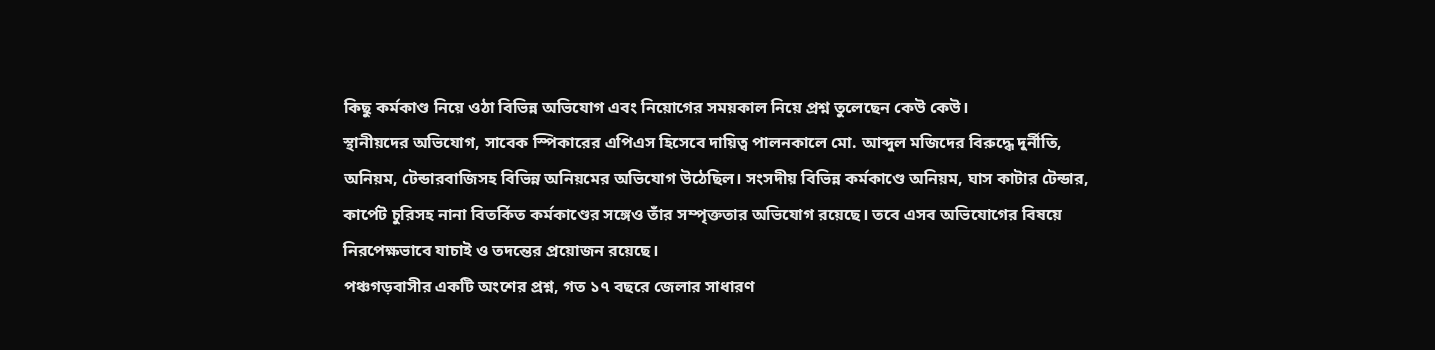কিছু কর্মকাণ্ড নিয়ে ওঠা বিভিন্ন অভিযোগ এবং নিয়োগের সময়কাল নিয়ে প্রশ্ন তুলেছেন কেউ কেউ।
স্থানীয়দের অভিযোগ, সাবেক স্পিকারের এপিএস হিসেবে দায়িত্ব পালনকালে মো. আব্দুল মজিদের বিরুদ্ধে দুর্নীতি, অনিয়ম, টেন্ডারবাজিসহ বিভিন্ন অনিয়মের অভিযোগ উঠেছিল। সংসদীয় বিভিন্ন কর্মকাণ্ডে অনিয়ম, ঘাস কাটার টেন্ডার, কার্পেট চুরিসহ নানা বিতর্কিত কর্মকাণ্ডের সঙ্গেও তাঁর সম্পৃক্ততার অভিযোগ রয়েছে। তবে এসব অভিযোগের বিষয়ে নিরপেক্ষভাবে যাচাই ও তদন্তের প্রয়োজন রয়েছে।
পঞ্চগড়বাসীর একটি অংশের প্রশ্ন, গত ১৭ বছরে জেলার সাধারণ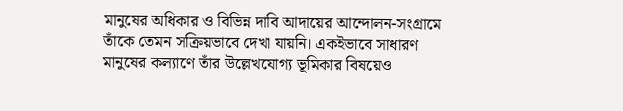মানুষের অধিকার ও বিভিন্ন দাবি আদায়ের আন্দোলন-সংগ্রামে তাঁকে তেমন সক্রিয়ভাবে দেখা যায়নি। একইভাবে সাধারণ মানুষের কল্যাণে তাঁর উল্লেখযোগ্য ভূমিকার বিষয়েও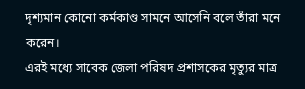দৃশ্যমান কোনো কর্মকাণ্ড সামনে আসেনি বলে তাঁরা মনে করেন।
এরই মধ্যে সাবেক জেলা পরিষদ প্রশাসকের মৃত্যুর মাত্র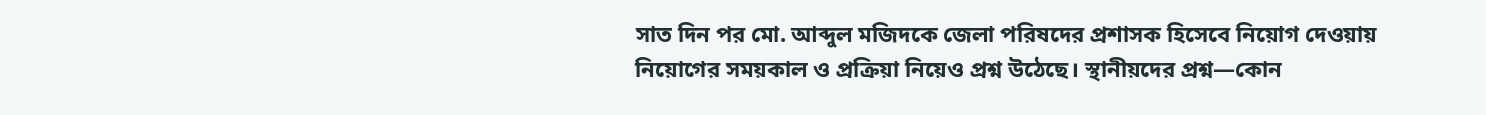সাত দিন পর মো. আব্দুল মজিদকে জেলা পরিষদের প্রশাসক হিসেবে নিয়োগ দেওয়ায় নিয়োগের সময়কাল ও প্রক্রিয়া নিয়েও প্রশ্ন উঠেছে। স্থানীয়দের প্রশ্ন—কোন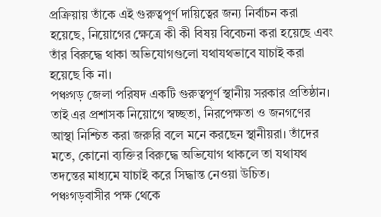প্রক্রিয়ায় তাঁকে এই গুরুত্বপূর্ণ দায়িত্বের জন্য নির্বাচন করা হয়েছে, নিয়োগের ক্ষেত্রে কী কী বিষয় বিবেচনা করা হয়েছে এবং তাঁর বিরুদ্ধে থাকা অভিযোগগুলো যথাযথভাবে যাচাই করা হয়েছে কি না।
পঞ্চগড় জেলা পরিষদ একটি গুরুত্বপূর্ণ স্থানীয় সরকার প্রতিষ্ঠান। তাই এর প্রশাসক নিয়োগে স্বচ্ছতা, নিরপেক্ষতা ও জনগণের আস্থা নিশ্চিত করা জরুরি বলে মনে করছেন স্থানীয়রা। তাঁদের মতে, কোনো ব্যক্তির বিরুদ্ধে অভিযোগ থাকলে তা যথাযথ তদন্তের মাধ্যমে যাচাই করে সিদ্ধান্ত নেওয়া উচিত।
পঞ্চগড়বাসীর পক্ষ থেকে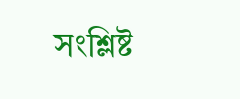সংশ্লিষ্ট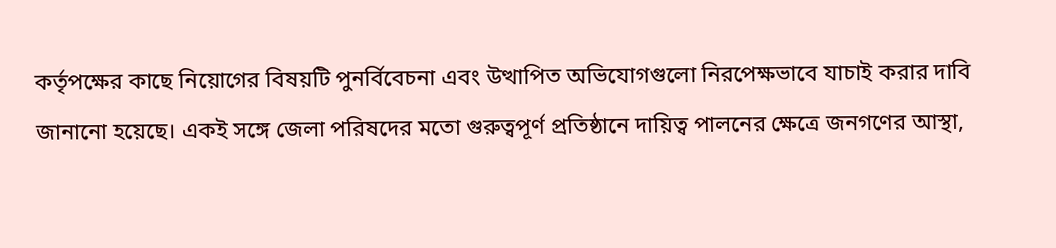কর্তৃপক্ষের কাছে নিয়োগের বিষয়টি পুনর্বিবেচনা এবং উত্থাপিত অভিযোগগুলো নিরপেক্ষভাবে যাচাই করার দাবি জানানো হয়েছে। একই সঙ্গে জেলা পরিষদের মতো গুরুত্বপূর্ণ প্রতিষ্ঠানে দায়িত্ব পালনের ক্ষেত্রে জনগণের আস্থা,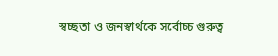স্বচ্ছতা ও জনস্বার্থকে সর্বোচ্চ গুরুত্ব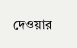দেওয়ার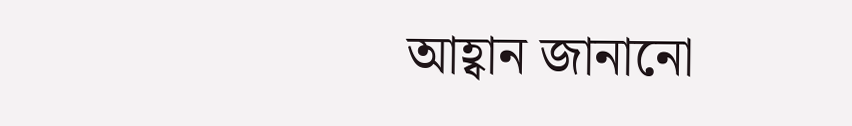আহ্বান জানানো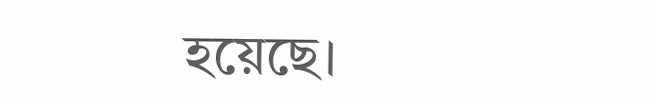হয়েছে।